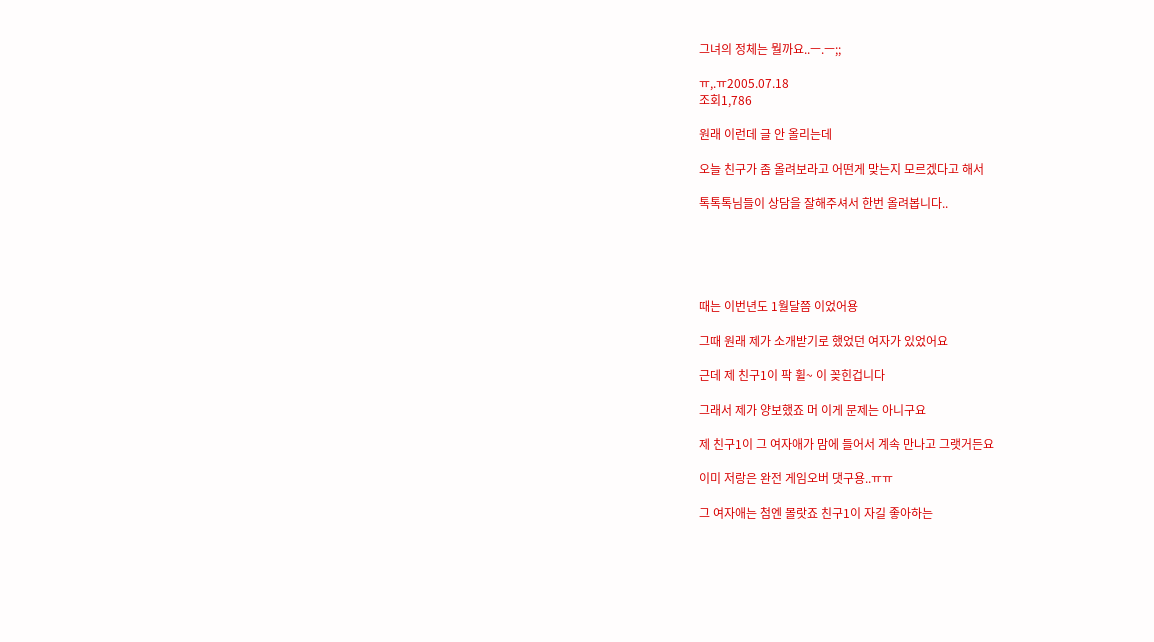그녀의 정체는 뭘까요..ㅡ.ㅡ;;

ㅠ,.ㅠ2005.07.18
조회1,786

원래 이런데 글 안 올리는데

오늘 친구가 좀 올려보라고 어떤게 맞는지 모르겠다고 해서

톡톡톡님들이 상담을 잘해주셔서 한번 올려봅니다..





때는 이번년도 1월달쯤 이었어용

그때 원래 제가 소개받기로 했었던 여자가 있었어요

근데 제 친구1이 팍 휠~ 이 꽂힌겁니다

그래서 제가 양보했죠 머 이게 문제는 아니구요

제 친구1이 그 여자애가 맘에 들어서 계속 만나고 그랫거든요

이미 저랑은 완전 게임오버 댓구용..ㅠㅠ

그 여자애는 첨엔 몰랏죠 친구1이 자길 좋아하는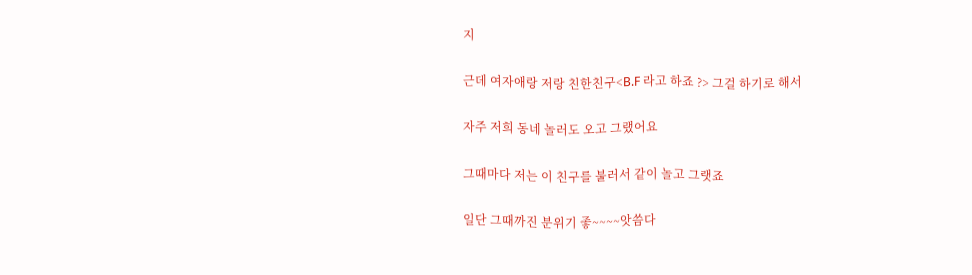지

근데 여자애랑 저랑 친한친구<B.F 라고 하죠 ?> 그걸 하기로 해서

자주 저희 동네 놀러도 오고 그랬어요

그때마다 저는 이 친구를 불러서 같이 놀고 그랫죠

일단 그때까진 분위기 좋~~~~앗씀다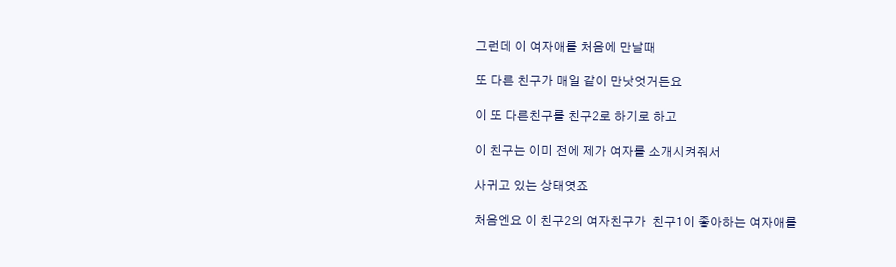그런데 이 여자애를 처음에 만날때

또 다른 친구가 매일 같이 만낫엇거든요

이 또 다른친구를 친구2로 하기로 하고

이 친구는 이미 전에 제가 여자를 소개시켜줘서

사귀고 있는 상태엿죠

처음엔요 이 친구2의 여자친구가  친구1이 좋아하는 여자애를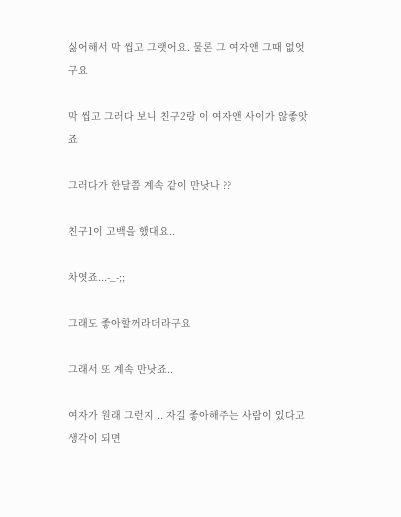싫어해서 막 씹고 그랫어요. 물론 그 여자앤 그때 없엇구요

막 씹고 그러다 보니 친구2랑 이 여자앤 사이가 않좋앗죠

그러다가 한달쯤 계속 같이 만낫나 ??

친구1이 고백을 했대요..

차엿죠...-_-;;

그래도 좋아할꺼라더라구요

그래서 또 계속 만낫죠..

여자가 원래 그런지 .. 자길 좋아해주는 사람이 있다고 생각이 되면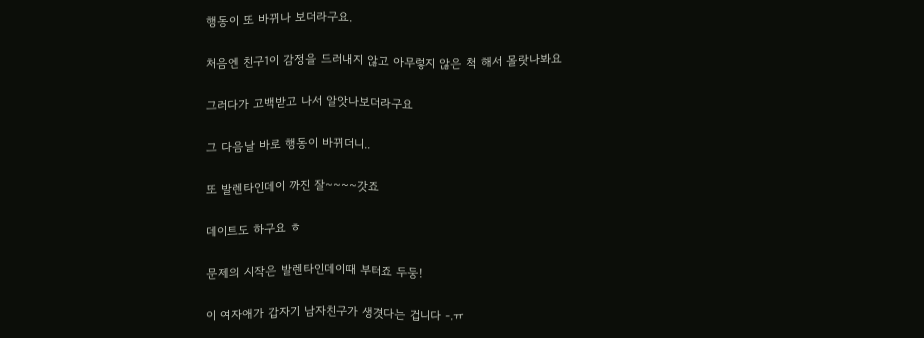행동이 또 바뀌나 보더라구요.

처음엔 친구1이 감정을 드러내지 않고 아무렇지 않은 척 해서 몰랏나봐요

그러다가 고백받고 나서 알앗나보더라구요

그 다음날 바로 행동이 바뀌더니..

또 발렌타인데이 까진 잘~~~~갓죠

데이트도 하구요 ㅎ

문제의 시작은 발렌타인데이때 부터죠 두둥!

이 여자애가 갑자기 남자친구가 생겻다는 겁니다 -.ㅠ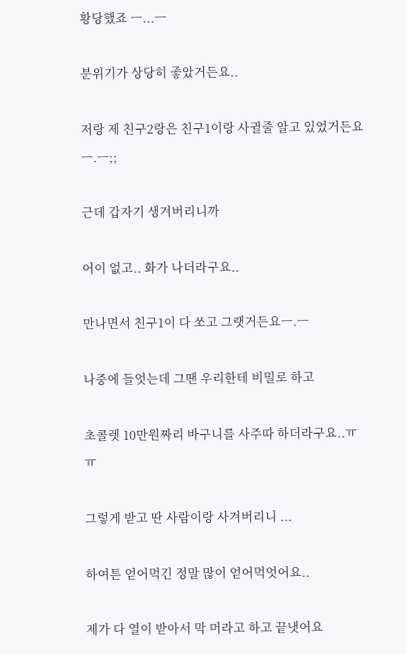황당했죠 ㅡ...ㅡ

분위기가 상당히 좋았거든요..

저랑 제 친구2랑은 친구1이랑 사귈줄 알고 있었거든요 ㅡ.ㅡ;;

근데 갑자기 생겨버리니까

어이 없고.. 화가 나더라구요..

만나면서 친구1이 다 쏘고 그랫거든요ㅡ.ㅡ

나중에 들엇는데 그땐 우리한테 비밀로 하고

초콜렛 10만원짜리 바구니를 사주따 하더라구요..ㅠㅠ

그렇게 받고 딴 사람이랑 사겨버리니 ...

하여튼 얻어먹긴 정말 많이 얻어먹엇어요..

제가 다 열이 받아서 막 머라고 하고 끝냇어요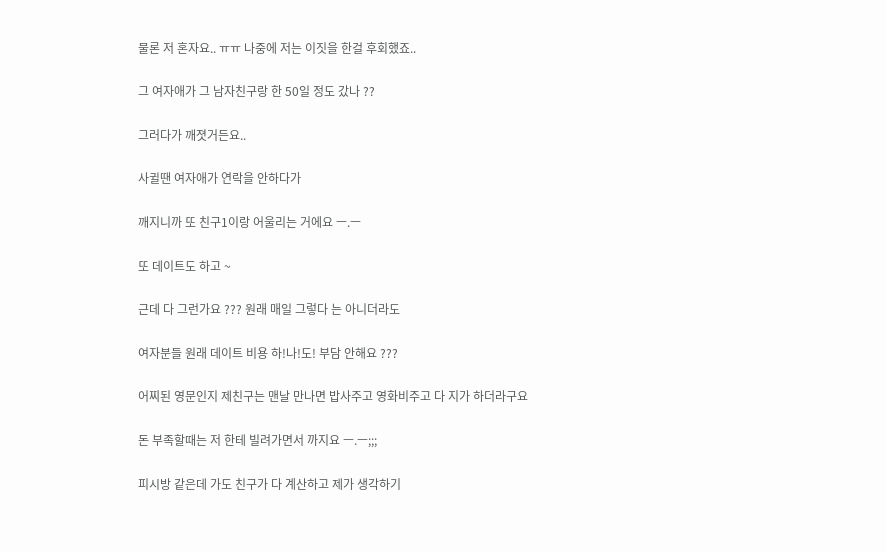물론 저 혼자요.. ㅠㅠ 나중에 저는 이짓을 한걸 후회했죠..

그 여자애가 그 남자친구랑 한 50일 정도 갔나 ??

그러다가 깨졋거든요..

사귈땐 여자애가 연락을 안하다가

깨지니까 또 친구1이랑 어울리는 거에요 ㅡ.ㅡ

또 데이트도 하고 ~

근데 다 그런가요 ??? 원래 매일 그렇다 는 아니더라도

여자분들 원래 데이트 비용 하!나!도! 부담 안해요 ???

어찌된 영문인지 제친구는 맨날 만나면 밥사주고 영화비주고 다 지가 하더라구요

돈 부족할때는 저 한테 빌려가면서 까지요 ㅡ.ㅡ;;;

피시방 같은데 가도 친구가 다 계산하고 제가 생각하기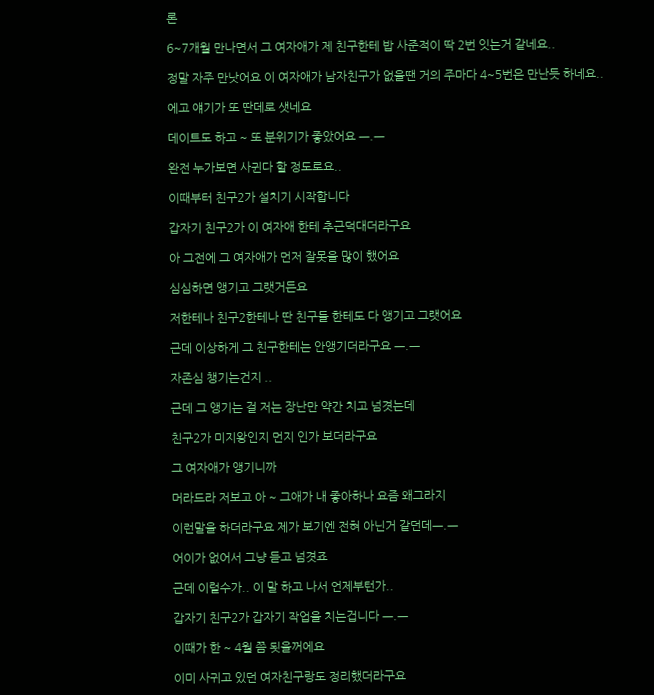론

6~7개월 만나면서 그 여자애가 제 친구한테 밥 사준적이 딱 2번 잇는거 같네요..

정말 자주 만낫어요 이 여자애가 남자친구가 없을땐 거의 주마다 4~5번은 만난듯 하네요..

에고 얘기가 또 딴데로 샛네요

데이트도 하고 ~ 또 분위기가 좋았어요 ㅡ.ㅡ

완전 누가보면 사귄다 할 정도로요..

이때부터 친구2가 설치기 시작합니다

갑자기 친구2가 이 여자애 한테 추근덕대더라구요

아 그전에 그 여자애가 먼저 잘못을 많이 했어요

심심하면 앵기고 그랫거든요

저한테나 친구2한테나 딴 친구들 한테도 다 앵기고 그랫어요

근데 이상하게 그 친구한테는 안앵기더라구요 ㅡ.ㅡ

자존심 챙기는건지 ..

근데 그 앵기는 걸 저는 장난만 약간 치고 넘겻는데

친구2가 미지왕인지 먼지 인가 보더라구요

그 여자애가 앵기니까

머라드라 저보고 아 ~ 그애가 내 좋아하나 요즘 왜그라지

이런말을 하더라구요 제가 보기엔 전혀 아닌거 같던데ㅡ.ㅡ

어이가 없어서 그냥 듣고 넘겻죠

근데 이럴수가.. 이 말 하고 나서 언제부턴가..

갑자기 친구2가 갑자기 작업을 치는겁니다 ㅡ.ㅡ

이때가 한 ~ 4월 쯤 됫을꺼에요

이미 사귀고 있던 여자친구랑도 정리했더라구요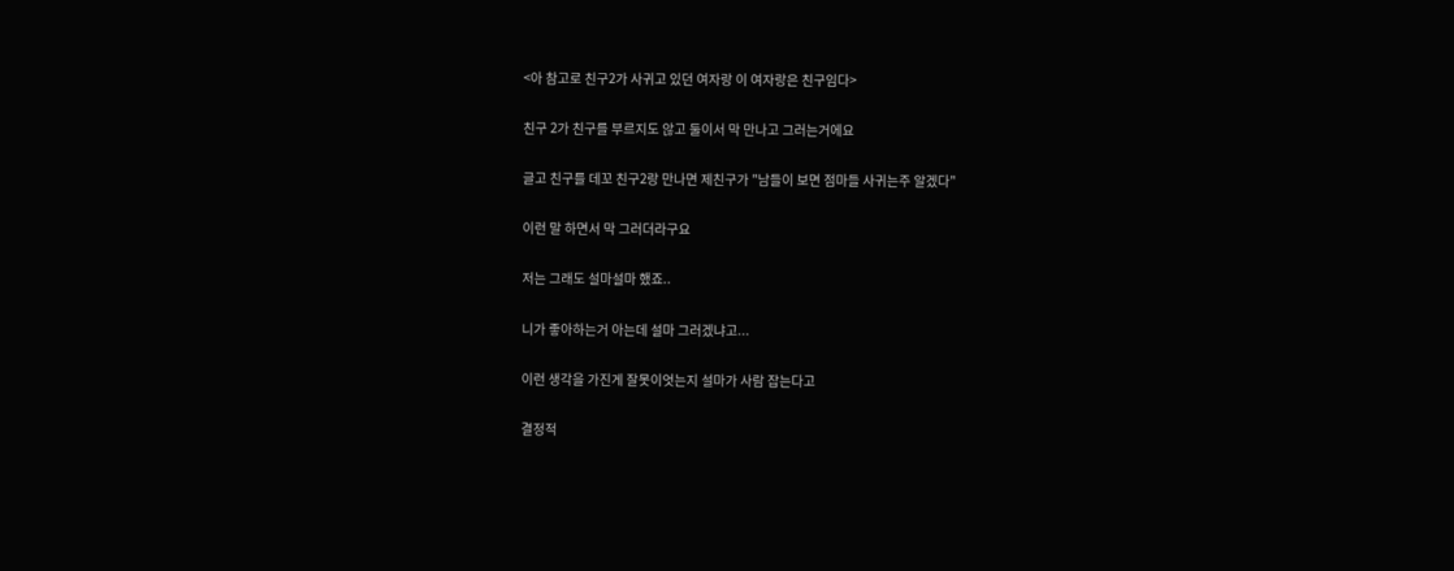<아 참고로 친구2가 사귀고 있던 여자랑 이 여자랑은 친구임다>

친구 2가 친구를 부르지도 않고 둘이서 막 만나고 그러는거에요

글고 친구를 데꼬 친구2랑 만나면 제친구가 "남들이 보면 점마들 사귀는주 알겠다"

이런 말 하면서 막 그러더라구요

저는 그래도 설마설마 했죠..

니가 좋아하는거 아는데 설마 그러겠냐고...

이런 생각을 가진게 잘못이엇는지 설마가 사람 잡는다고

결정적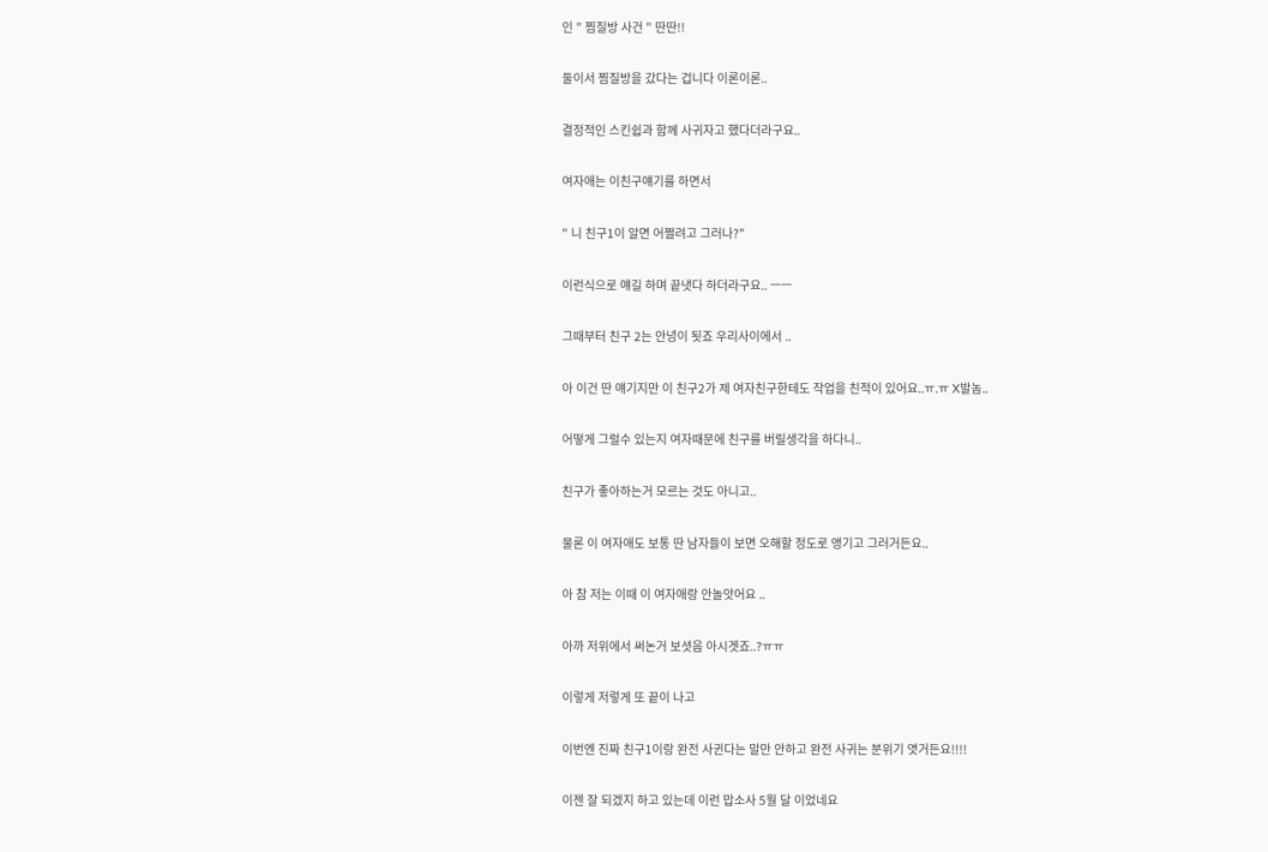인 " 찜질방 사건 " 딴딴!!

둘이서 찜질방을 갔다는 겁니다 이론이론..

결정적인 스킨쉽과 함께 사귀자고 했다더라구요..

여자애는 이친구얘기를 하면서

" 니 친구1이 알면 어쩔려고 그러나?"

이런식으로 얘길 하며 끝냇다 하더라구요.. ㅡㅡ

그때부터 친구 2는 안녕이 됫죠 우리사이에서 ..

아 이건 딴 얘기지만 이 친구2가 제 여자친구한테도 작업을 친적이 있어요..ㅠ.ㅠ X발놈..

어떻게 그럴수 있는지 여자때문에 친구를 버릴생각을 하다니..

친구가 좋아하는거 모르는 것도 아니고..

물론 이 여자애도 보통 딴 남자들이 보면 오해할 정도로 앵기고 그러거든요..

아 참 저는 이때 이 여자애랑 안놀앗어요 ..

아까 저위에서 써논거 보셧음 아시겟죠..?ㅠㅠ

이렇게 저렇게 또 끝이 나고

이번엔 진짜 친구1이랑 완전 사귄다는 말만 안하고 완전 사귀는 분위기 엿거든요!!!!

이젠 잘 되겠지 하고 있는데 이런 맙소사 5월 달 이었네요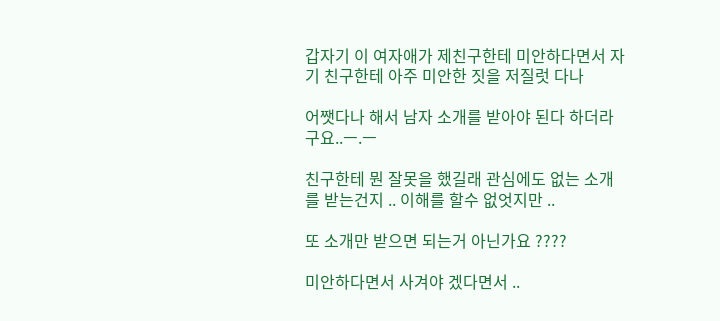갑자기 이 여자애가 제친구한테 미안하다면서 자기 친구한테 아주 미안한 짓을 저질럿 다나

어쨋다나 해서 남자 소개를 받아야 된다 하더라구요..ㅡ.ㅡ

친구한테 뭔 잘못을 했길래 관심에도 없는 소개를 받는건지 .. 이해를 할수 없엇지만 ..

또 소개만 받으면 되는거 아닌가요 ????

미안하다면서 사겨야 겠다면서 ..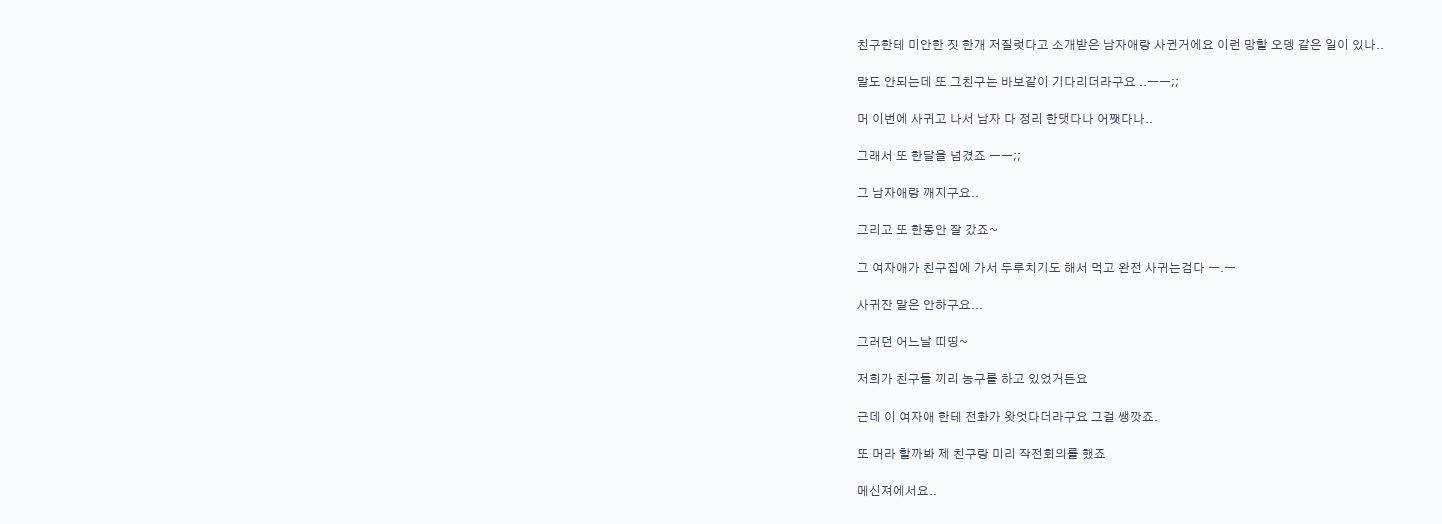친구한테 미안한 짓 한개 저질럿다고 소개받은 남자애랑 사귄거에요 이런 망할 오뎅 같은 일이 있나..

말도 안되는데 또 그친구는 바보같이 기다리더라구요 ..ㅡㅡ;;

머 이번에 사귀고 나서 남자 다 정리 한댓다나 어쨋다나..

그래서 또 한달을 넘겼죠 ㅡㅡ;;

그 남자애랑 깨지구요..

그리고 또 한동안 잘 갔죠~

그 여자애가 친구집에 가서 두루치기도 해서 먹고 완전 사귀는검다 ㅡ.ㅡ

사귀잔 말은 안하구요...

그러던 어느날 띠띵~

저희가 친구들 끼리 농구를 하고 있었거든요

근데 이 여자애 한테 전화가 왓엇다더라구요 그걸 쌩깟죠.

또 머라 할까봐 제 친구랑 미리 작전회의를 했죠

메신져에서요..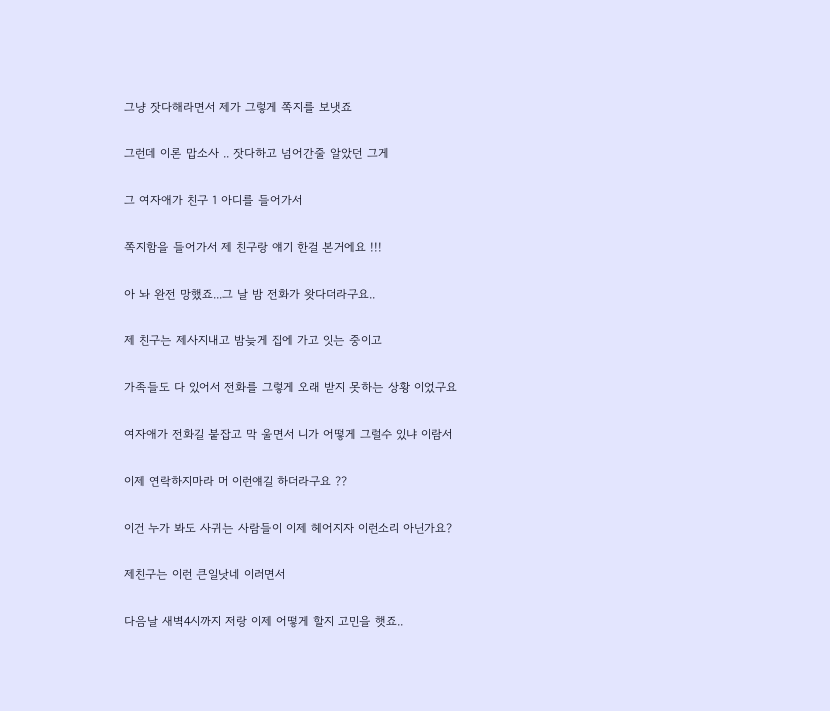그냥 잣다해라면서 제가 그렇게 쪽지를 보냇죠

그런데 이론 맙소사 .. 잣다하고 넘어간줄 알았던 그게

그 여자애가 친구 1 아디를 들어가서

쪽지함을 들어가서 제 친구랑 얘기 한걸 본거에요 !!!

아 놔 완전 망했죠...그 날 밤 전화가 왓다더라구요..

제 친구는 제사지내고 밤늦게 집에 가고 잇는 중이고

가족들도 다 있어서 전화를 그렇게 오래 받지 못하는 상황 이었구요

여자애가 전화길 붙잡고 막 울면서 니가 어떻게 그럴수 있냐 이람서

이제 연락하지마라 머 이런얘길 하더라구요 ??

이건 누가 봐도 사귀는 사람들이 이제 헤어지자 이런소리 아닌가요?

제친구는 이런 큰일낫네 이러면서

다음날 새벽4시까지 저랑 이제 어떻게 할지 고민을 햇죠..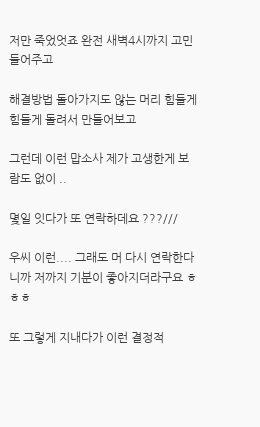저만 죽었엇죠 완전 새벽4시까지 고민들어주고

해결방법 돌아가지도 않는 머리 힘들게 힘들게 돌려서 만들어보고

그런데 이런 맙소사 제가 고생한게 보람도 없이 ..

몇일 잇다가 또 연락하데요 ???///

우씨 이런.... 그래도 머 다시 연락한다니까 저까지 기분이 좋아지더라구요 ㅎㅎㅎ

또 그렇게 지내다가 이런 결정적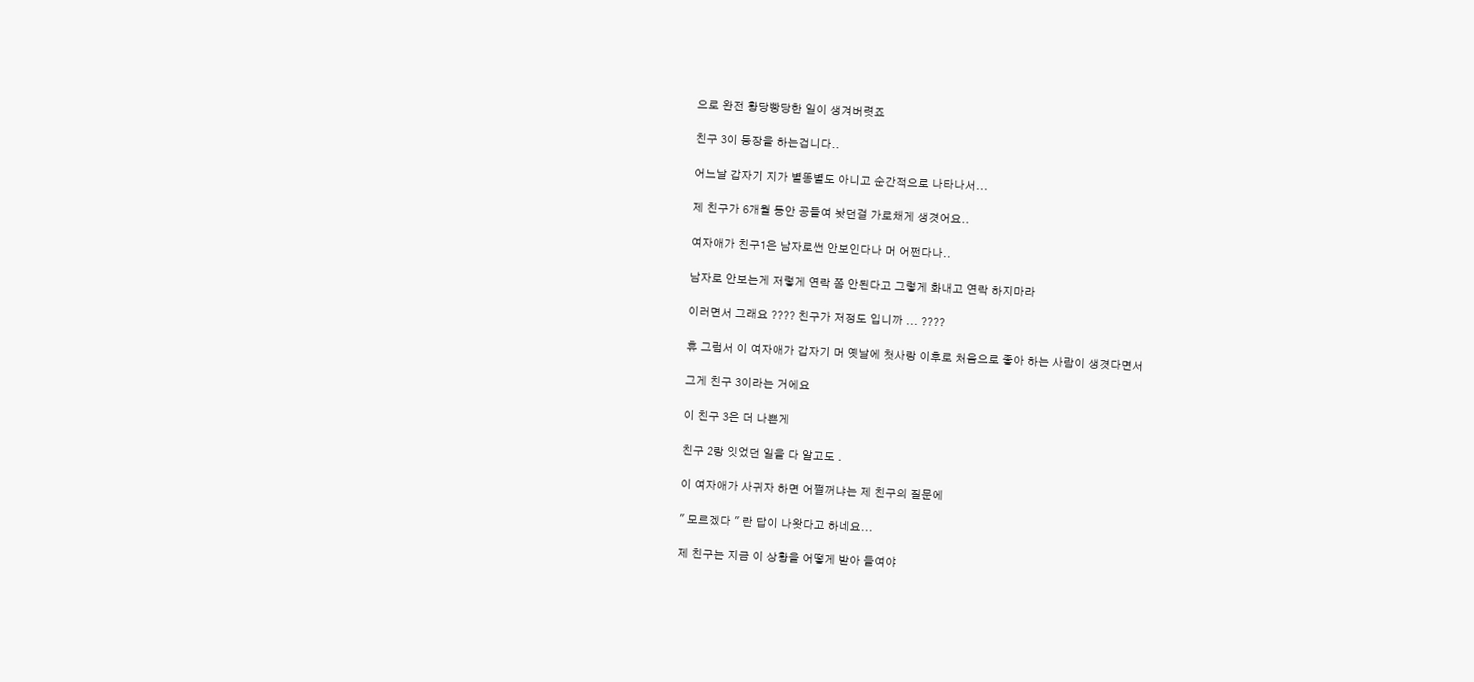으로 완전 황당빵당한 일이 생겨버렷죠

친구 3이 등장을 하는겁니다..

어느날 갑자기 지가 별똥별도 아니고 순간적으로 나타나서...

제 친구가 6개월 동안 공들여 놧던걸 가로채게 생겻어요..

여자애가 친구1은 남자로썬 안보인다나 머 어쩐다나..

남자로 안보는게 저렇게 연락 쫌 안된다고 그렇게 화내고 연락 하지마라

이러면서 그래요 ???? 친구가 저정도 입니까 ... ????

휴 그럼서 이 여자애가 갑자기 머 옛날에 첫사랑 이후로 처음으로 좋아 하는 사람이 생겻다면서

그게 친구 3이라는 거에요

이 친구 3은 더 나쁜게

친구 2랑 잇었던 일을 다 알고도 .

이 여자애가 사귀자 하면 어쩔꺼냐는 제 친구의 질문에

" 모르겠다 " 란 답이 나왓다고 하네요...

제 친구는 지금 이 상황을 어떻게 받아 들여야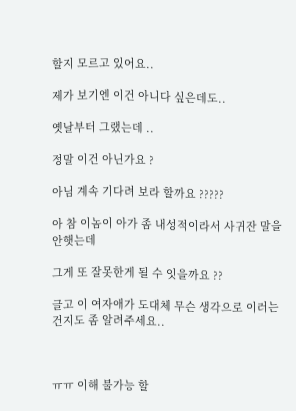할지 모르고 있어요..

제가 보기엔 이건 아니다 싶은데도..

옛날부터 그랬는데 ..

정말 이건 아닌가요 ?

아님 계속 기다려 보라 할까요 ?????

아 참 이놈이 아가 좀 내성적이라서 사귀잔 말을 안햇는데

그게 또 잘못한게 될 수 잇을까요 ??

글고 이 여자애가 도대체 무슨 생각으로 이러는건지도 좀 알려주세요..



ㅠㅠ 이해 불가능 할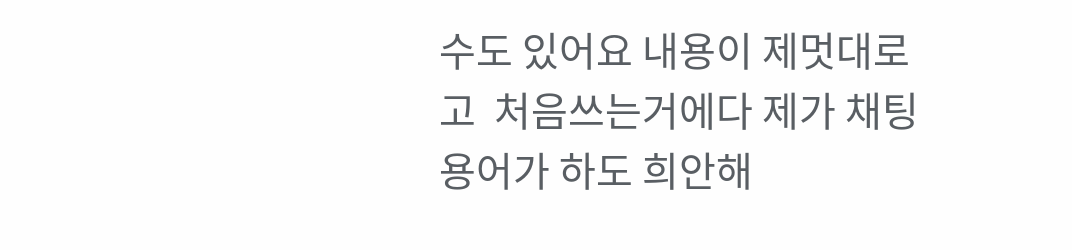수도 있어요 내용이 제멋대로고  처음쓰는거에다 제가 채팅용어가 하도 희안해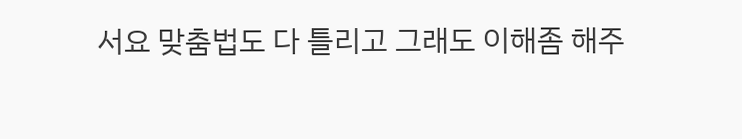서요 맞춤법도 다 틀리고 그래도 이해좀 해주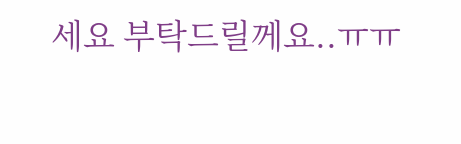세요 부탁드릴께요..ㅠㅠ